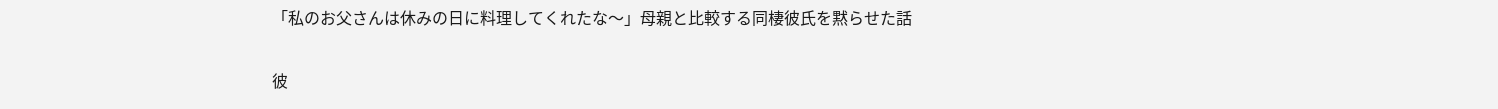「私のお父さんは休みの日に料理してくれたな〜」母親と比較する同棲彼氏を黙らせた話

彼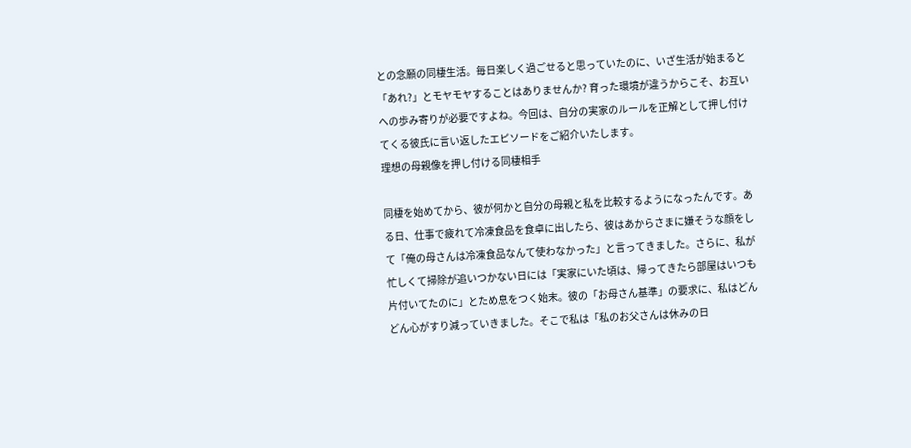との念願の同棲生活。毎日楽しく過ごせると思っていたのに、いざ生活が始まると「あれ?」とモヤモヤすることはありませんか? 育った環境が違うからこそ、お互いへの歩み寄りが必要ですよね。今回は、自分の実家のルールを正解として押し付けてくる彼氏に言い返したエピソードをご紹介いたします。
理想の母親像を押し付ける同棲相手

同棲を始めてから、彼が何かと自分の母親と私を比較するようになったんです。ある日、仕事で疲れて冷凍食品を食卓に出したら、彼はあからさまに嫌そうな顔をして「俺の母さんは冷凍食品なんて使わなかった」と言ってきました。さらに、私が忙しくて掃除が追いつかない日には「実家にいた頃は、帰ってきたら部屋はいつも片付いてたのに」とため息をつく始末。彼の「お母さん基準」の要求に、私はどんどん心がすり減っていきました。そこで私は「私のお父さんは休みの日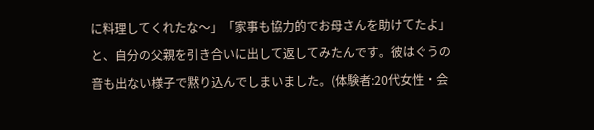に料理してくれたな〜」「家事も協力的でお母さんを助けてたよ」と、自分の父親を引き合いに出して返してみたんです。彼はぐうの音も出ない様子で黙り込んでしまいました。(体験者:20代女性・会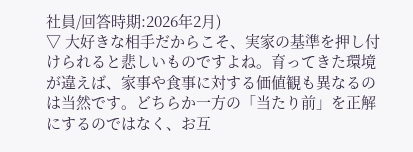社員/回答時期:2026年2月)
▽ 大好きな相手だからこそ、実家の基準を押し付けられると悲しいものですよね。育ってきた環境が違えば、家事や食事に対する価値観も異なるのは当然です。どちらか一方の「当たり前」を正解にするのではなく、お互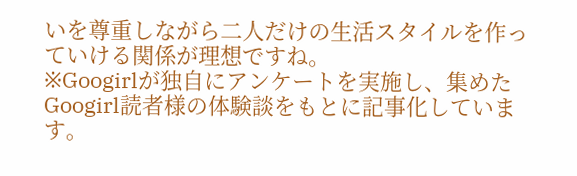いを尊重しながら二人だけの生活スタイルを作っていける関係が理想ですね。
※Googirlが独自にアンケートを実施し、集めたGoogirl読者様の体験談をもとに記事化しています。